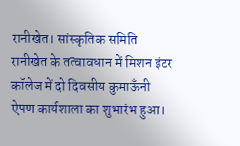रानीखेत। सांस्कृतिक समिति रानीखेत के तत्वावधान में मिशन इंटर कॉलेज में दो दिवसीय कुमाऊँनी ऐपण कार्यशाला का शुभारंभ हुआ।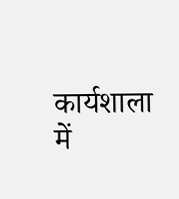कार्यशाला में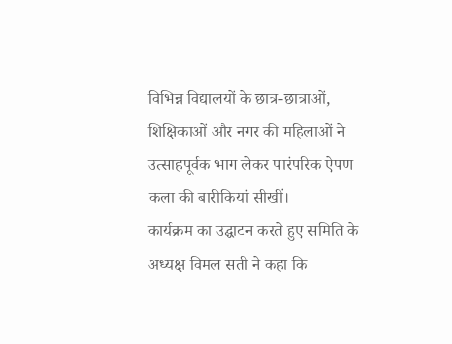विभिन्न विद्यालयों के छात्र-छात्राओं, शिक्षिकाओं और नगर की महिलाओं ने उत्साहपूर्वक भाग लेकर पारंपरिक ऐपण कला की बारीकियां सीखीं।
कार्यक्रम का उद्घाटन करते हुए समिति के अध्यक्ष विमल सती ने कहा कि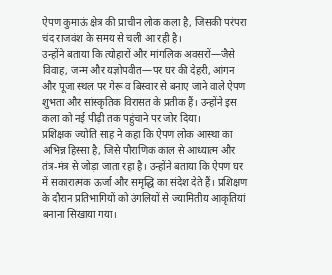ऐपण कुमाऊं क्षेत्र की प्राचीन लोक कला है, जिसकी परंपरा चंद राजवंश के समय से चली आ रही है।
उन्होंने बताया कि त्योहारों और मांगलिक अवसरों—जैसे विवाह, जन्म और यज्ञोपवीत—पर घर की देहरी, आंगन और पूजा स्थल पर गेरू व बिस्वार से बनाए जाने वाले ऐपण शुभता और सांस्कृतिक विरासत के प्रतीक हैं। उन्होंने इस कला को नई पीढ़ी तक पहुंचाने पर जोर दिया।
प्रशिक्षक ज्योति साह ने कहा कि ऐपण लोक आस्था का अभिन्न हिस्सा है, जिसे पौराणिक काल से आध्यात्म और तंत्र-मंत्र से जोड़ा जाता रहा है। उन्होंने बताया कि ऐपण घर में सकारात्मक ऊर्जा और समृद्धि का संदेश देते हैं। प्रशिक्षण के दौरान प्रतिभागियों को उंगलियों से ज्यामितीय आकृतियां बनाना सिखाया गया।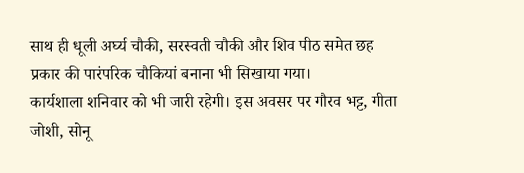साथ ही धूली अर्घ्य चौकी, सरस्वती चौकी और शिव पीठ समेत छह प्रकार की पारंपरिक चौकियां बनाना भी सिखाया गया।
कार्यशाला शनिवार को भी जारी रहेगी। इस अवसर पर गौरव भट्ट, गीता जोशी, सोनू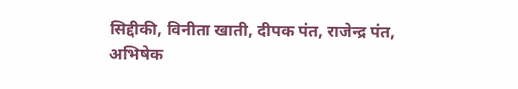सिद्दीकी, विनीता खाती, दीपक पंत, राजेन्द्र पंत, अभिषेक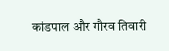कांडपाल और गौरव तिवारी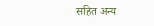सहित अन्य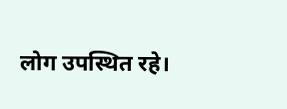लोग उपस्थित रहे।